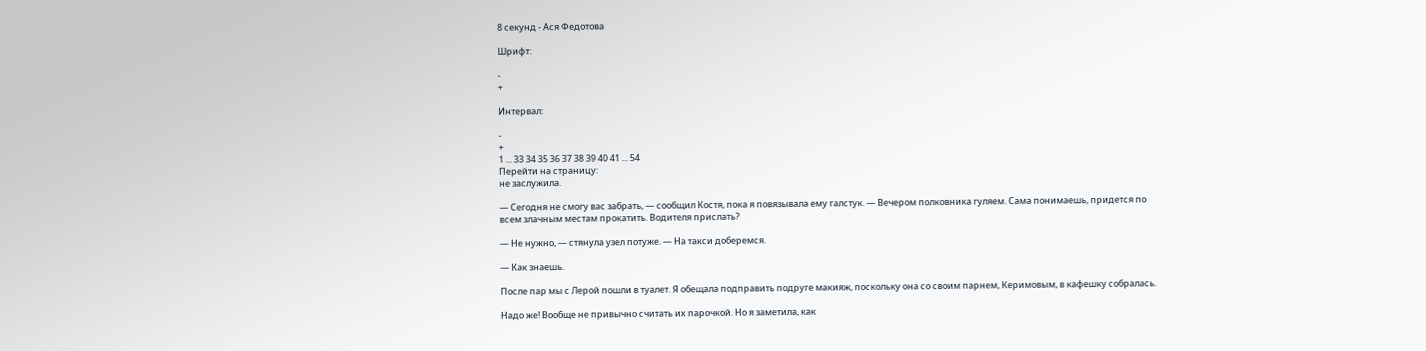8 секунд - Ася Федотова

Шрифт:

-
+

Интервал:

-
+
1 ... 33 34 35 36 37 38 39 40 41 ... 54
Перейти на страницу:
не заслужила.

— Сегодня не смогу вас забрать, — сообщил Костя, пока я повязывала ему галстук. — Вечером полковника гуляем. Сама понимаешь, придется по всем злачным местам прокатить. Водителя прислать?

— Не нужно, — стянула узел потуже. — На такси доберемся.

— Как знаешь.

После пар мы с Лерой пошли в туалет. Я обещала подправить подруге макияж, поскольку она со своим парнем, Керимовым, в кафешку собралась.

Надо же! Вообще не привычно считать их парочкой. Но я заметила, как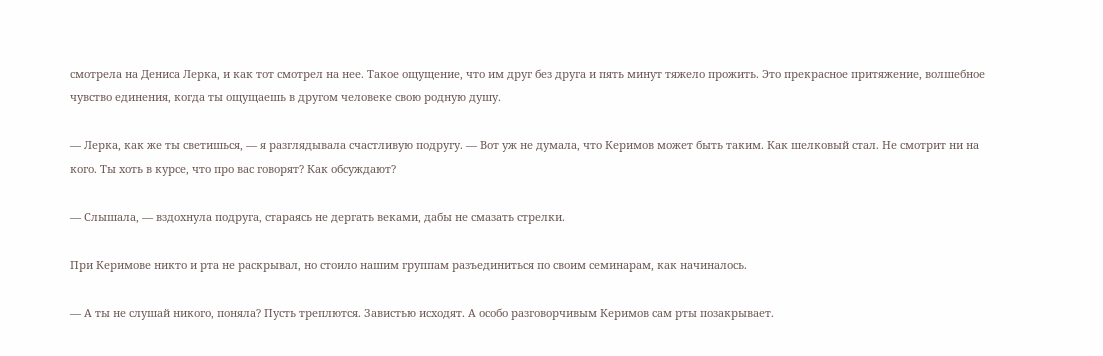смотрела на Дениса Лерка, и как тот смотрел на нее. Такое ощущение, что им друг без друга и пять минут тяжело прожить. Это прекрасное притяжение, волшебное чувство единения, когда ты ощущаешь в другом человеке свою родную душу.

— Лерка, как же ты светишься, — я разглядывала счастливую подругу. — Вот уж не думала, что Керимов может быть таким. Как шелковый стал. Не смотрит ни на кого. Ты хоть в курсе, что про вас говорят? Как обсуждают?

— Слышала, — вздохнула подруга, стараясь не дергать веками, дабы не смазать стрелки.

При Керимове никто и рта не раскрывал, но стоило нашим группам разъединиться по своим семинарам, как начиналось.

— А ты не слушай никого, поняла? Пусть треплются. Завистью исходят. А особо разговорчивым Керимов сам рты позакрывает.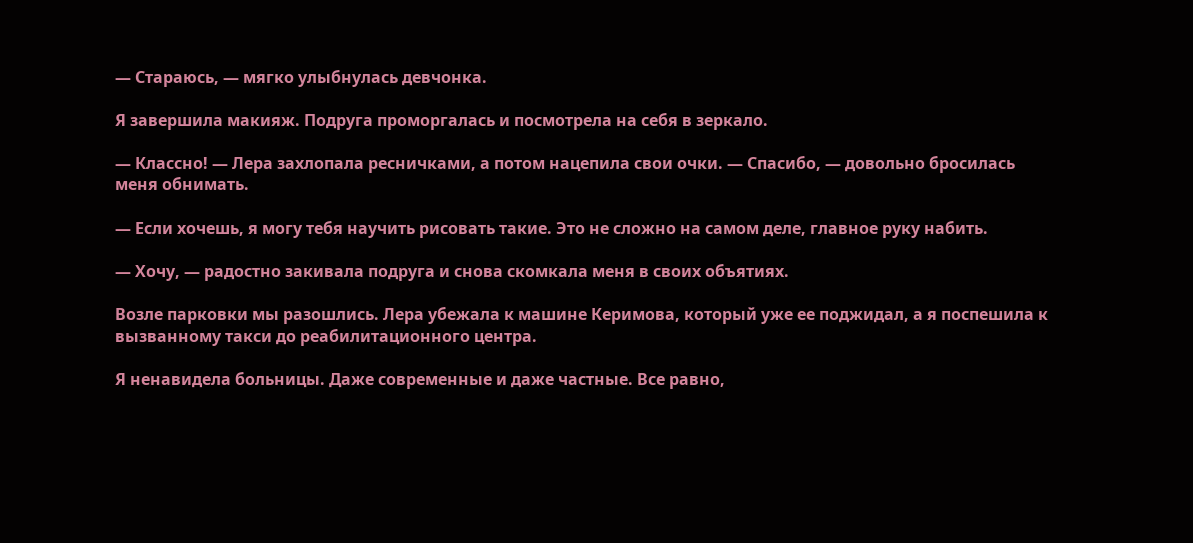— Стараюсь, — мягко улыбнулась девчонка.

Я завершила макияж. Подруга проморгалась и посмотрела на себя в зеркало.

— Классно! — Лера захлопала ресничками, а потом нацепила свои очки. — Спасибо, — довольно бросилась меня обнимать.

— Если хочешь, я могу тебя научить рисовать такие. Это не сложно на самом деле, главное руку набить.

— Хочу, — радостно закивала подруга и снова скомкала меня в своих объятиях.

Возле парковки мы разошлись. Лера убежала к машине Керимова, который уже ее поджидал, а я поспешила к вызванному такси до реабилитационного центра.

Я ненавидела больницы. Даже современные и даже частные. Все равно,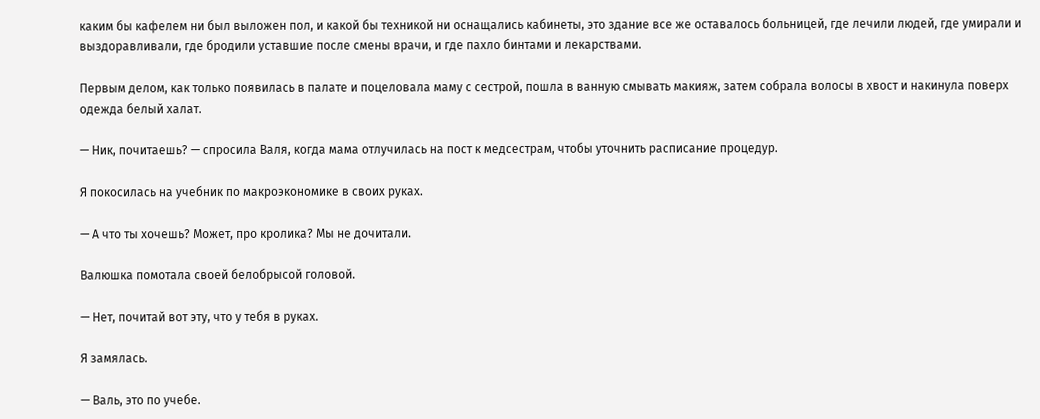каким бы кафелем ни был выложен пол, и какой бы техникой ни оснащались кабинеты, это здание все же оставалось больницей, где лечили людей, где умирали и выздоравливали, где бродили уставшие после смены врачи, и где пахло бинтами и лекарствами.

Первым делом, как только появилась в палате и поцеловала маму с сестрой, пошла в ванную смывать макияж, затем собрала волосы в хвост и накинула поверх одежда белый халат.

— Ник, почитаешь? — спросила Валя, когда мама отлучилась на пост к медсестрам, чтобы уточнить расписание процедур.

Я покосилась на учебник по макроэкономике в своих руках.

— А что ты хочешь? Может, про кролика? Мы не дочитали.

Валюшка помотала своей белобрысой головой.

— Нет, почитай вот эту, что у тебя в руках.

Я замялась.

— Валь, это по учебе.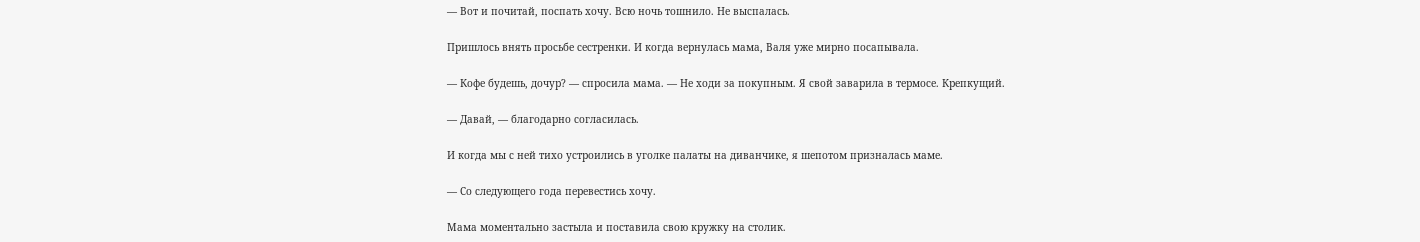— Вот и почитай, поспать хочу. Всю ночь тошнило. Не выспалась.

Пришлось внять просьбе сестренки. И когда вернулась мама, Валя уже мирно посапывала.

— Кофе будешь, дочур? — спросила мама. — Не ходи за покупным. Я свой заварила в термосе. Крепкущий.

— Давай, — благодарно согласилась.

И когда мы с ней тихо устроились в уголке палаты на диванчике, я шепотом призналась маме.

— Со следующего года перевестись хочу.

Мама моментально застыла и поставила свою кружку на столик.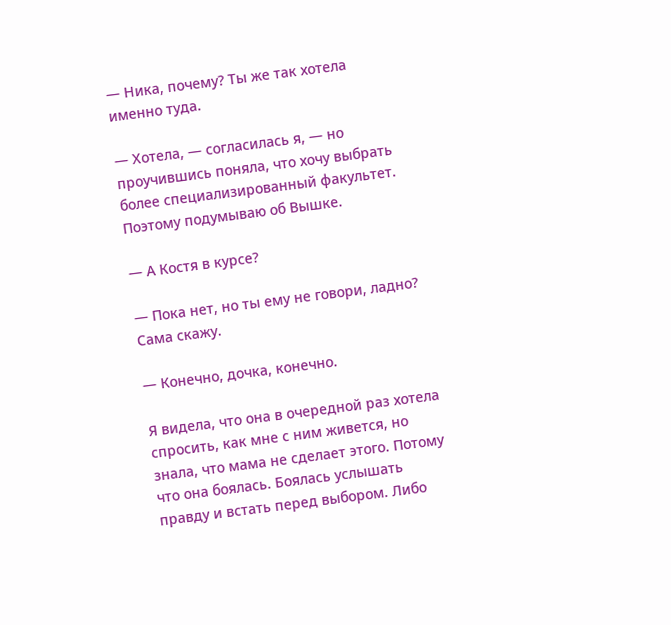— Ника, почему? Ты же так хотела именно туда.

— Хотела, — согласилась я, — но проучившись поняла, что хочу выбрать более специализированный факультет. Поэтому подумываю об Вышке.

— А Костя в курсе?

— Пока нет, но ты ему не говори, ладно? Сама скажу.

— Конечно, дочка, конечно.

Я видела, что она в очередной раз хотела спросить, как мне с ним живется, но знала, что мама не сделает этого. Потому что она боялась. Боялась услышать правду и встать перед выбором. Либо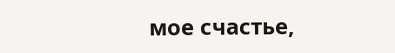мое счастье,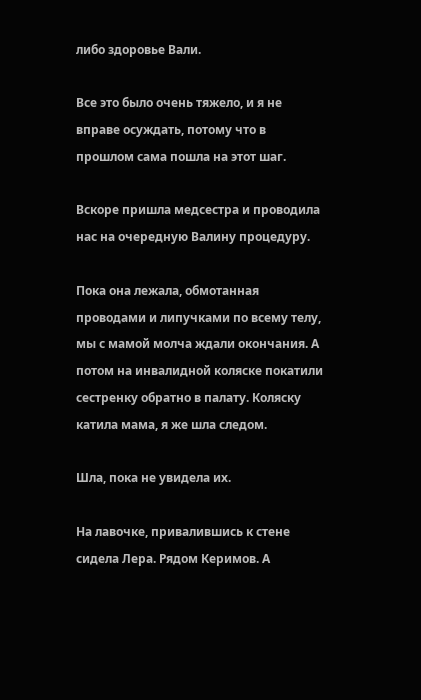либо здоровье Вали.

Все это было очень тяжело, и я не вправе осуждать, потому что в прошлом сама пошла на этот шаг.

Вскоре пришла медсестра и проводила нас на очередную Валину процедуру.

Пока она лежала, обмотанная проводами и липучками по всему телу, мы с мамой молча ждали окончания. А потом на инвалидной коляске покатили сестренку обратно в палату. Коляску катила мама, я же шла следом.

Шла, пока не увидела их.

На лавочке, привалившись к стене сидела Лера. Рядом Керимов. А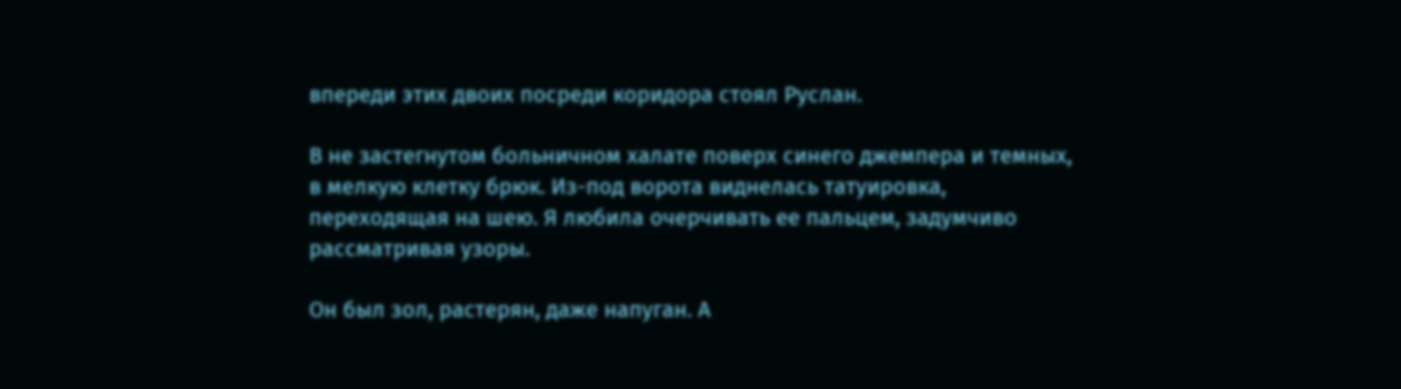впереди этих двоих посреди коридора стоял Руслан.

В не застегнутом больничном халате поверх синего джемпера и темных, в мелкую клетку брюк. Из-под ворота виднелась татуировка, переходящая на шею. Я любила очерчивать ее пальцем, задумчиво рассматривая узоры.

Он был зол, растерян, даже напуган. А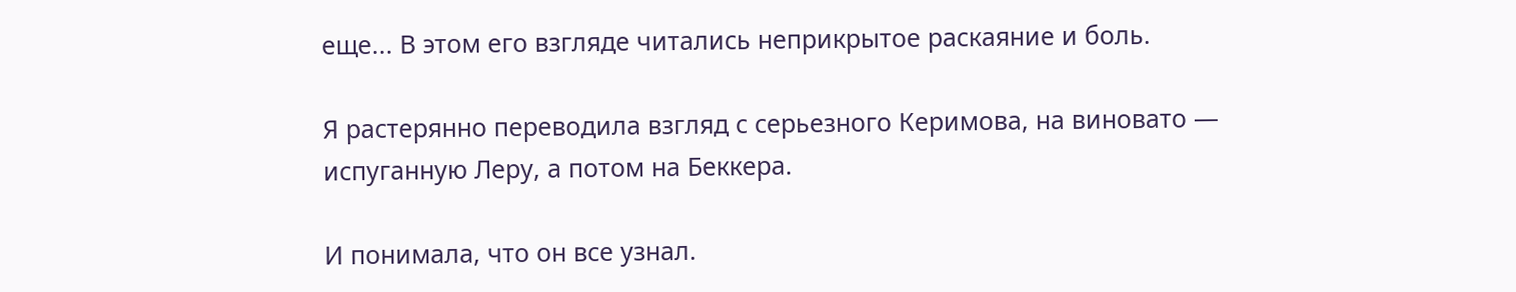еще... В этом его взгляде читались неприкрытое раскаяние и боль.

Я растерянно переводила взгляд с серьезного Керимова, на виновато — испуганную Леру, а потом на Беккера.

И понимала, что он все узнал.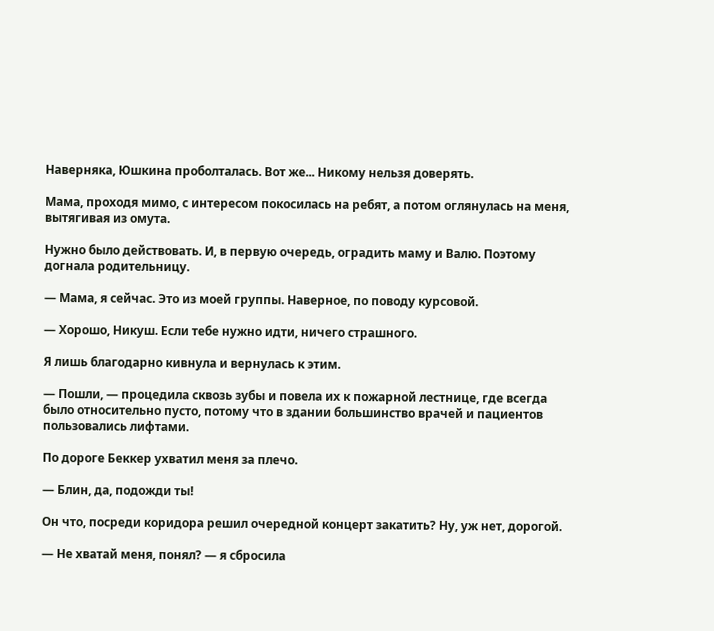Наверняка, Юшкина проболталась. Вот же... Никому нельзя доверять.

Мама, проходя мимо, с интересом покосилась на ребят, а потом оглянулась на меня, вытягивая из омута.

Нужно было действовать. И, в первую очередь, оградить маму и Валю. Поэтому догнала родительницу.

— Мама, я сейчас. Это из моей группы. Наверное, по поводу курсовой.

— Хорошо, Никуш. Если тебе нужно идти, ничего страшного.

Я лишь благодарно кивнула и вернулась к этим.

— Пошли, — процедила сквозь зубы и повела их к пожарной лестнице, где всегда было относительно пусто, потому что в здании большинство врачей и пациентов пользовались лифтами.

По дороге Беккер ухватил меня за плечо.

— Блин, да, подожди ты!

Он что, посреди коридора решил очередной концерт закатить? Ну, уж нет, дорогой.

— Не хватай меня, понял? — я сбросила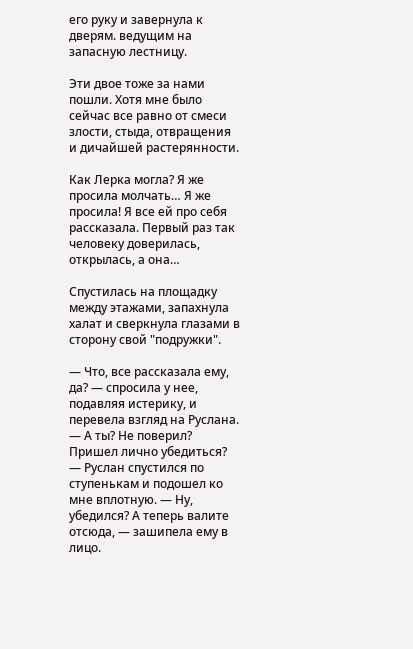его руку и завернула к дверям. ведущим на запасную лестницу.

Эти двое тоже за нами пошли. Хотя мне было сейчас все равно от смеси злости, стыда, отвращения и дичайшей растерянности.

Как Лерка могла? Я же просила молчать… Я же просила! Я все ей про себя рассказала. Первый раз так человеку доверилась, открылась, а она…

Спустилась на площадку между этажами, запахнула халат и сверкнула глазами в сторону свой "подружки".

— Что, все рассказала ему, да? — спросила у нее, подавляя истерику, и перевела взгляд на Руслана. — А ты? Не поверил? Пришел лично убедиться? — Руслан спустился по ступенькам и подошел ко мне вплотную. — Ну, убедился? А теперь валите отсюда, — зашипела ему в лицо.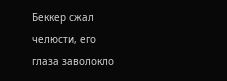Беккер сжал челюсти, его глаза заволокло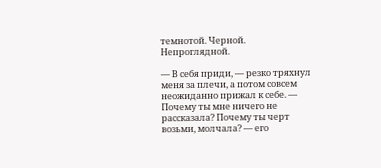темнотой. Черной. Непроглядной.

— В себя приди, — резко тряхнул меня за плечи, а потом совсем неожиданно прижал к себе. — Почему ты мне ничего не рассказала? Почему ты черт возьми, молчала? — его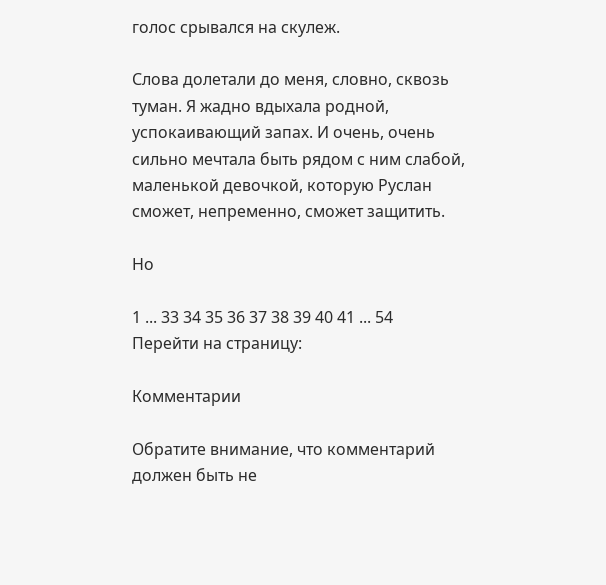голос срывался на скулеж.

Слова долетали до меня, словно, сквозь туман. Я жадно вдыхала родной, успокаивающий запах. И очень, очень сильно мечтала быть рядом с ним слабой, маленькой девочкой, которую Руслан сможет, непременно, сможет защитить.

Но

1 ... 33 34 35 36 37 38 39 40 41 ... 54
Перейти на страницу:

Комментарии

Обратите внимание, что комментарий должен быть не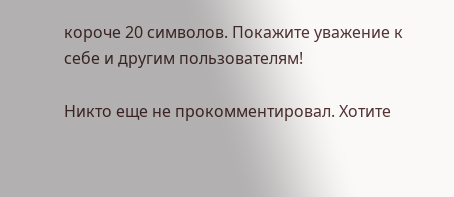короче 20 символов. Покажите уважение к себе и другим пользователям!

Никто еще не прокомментировал. Хотите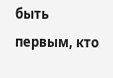быть первым, кто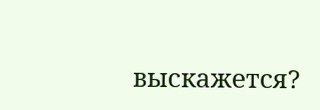выскажется?